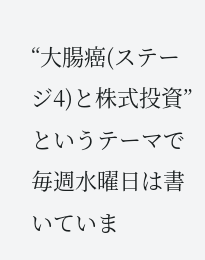“大腸癌(ステージ4)と株式投資”というテーマで毎週水曜日は書いていま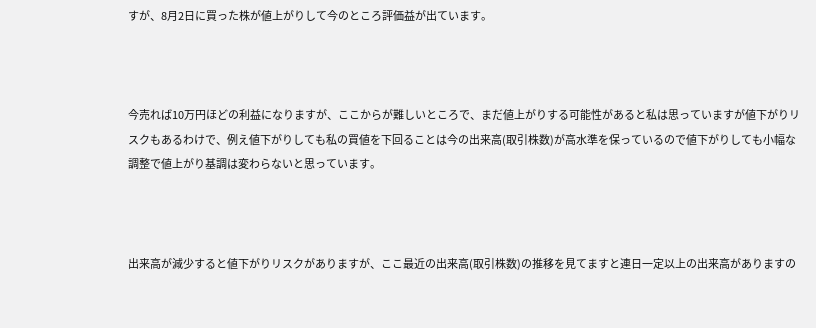すが、8月2日に買った株が値上がりして今のところ評価益が出ています。



今売れば10万円ほどの利益になりますが、ここからが難しいところで、まだ値上がりする可能性があると私は思っていますが値下がりリスクもあるわけで、例え値下がりしても私の買値を下回ることは今の出来高(取引株数)が高水準を保っているので値下がりしても小幅な調整で値上がり基調は変わらないと思っています。



出来高が減少すると値下がりリスクがありますが、ここ最近の出来高(取引株数)の推移を見てますと連日一定以上の出来高がありますの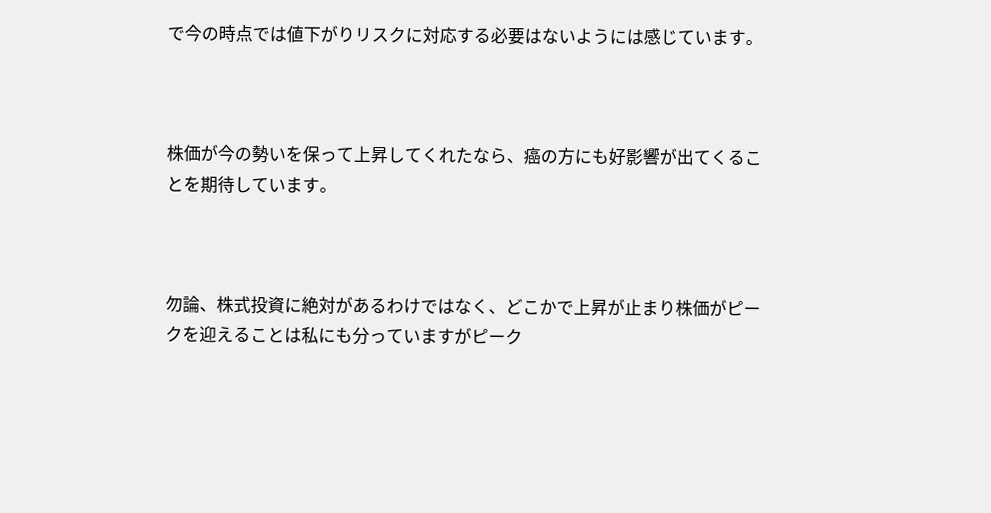で今の時点では値下がりリスクに対応する必要はないようには感じています。



株価が今の勢いを保って上昇してくれたなら、癌の方にも好影響が出てくることを期待しています。



勿論、株式投資に絶対があるわけではなく、どこかで上昇が止まり株価がピークを迎えることは私にも分っていますがピーク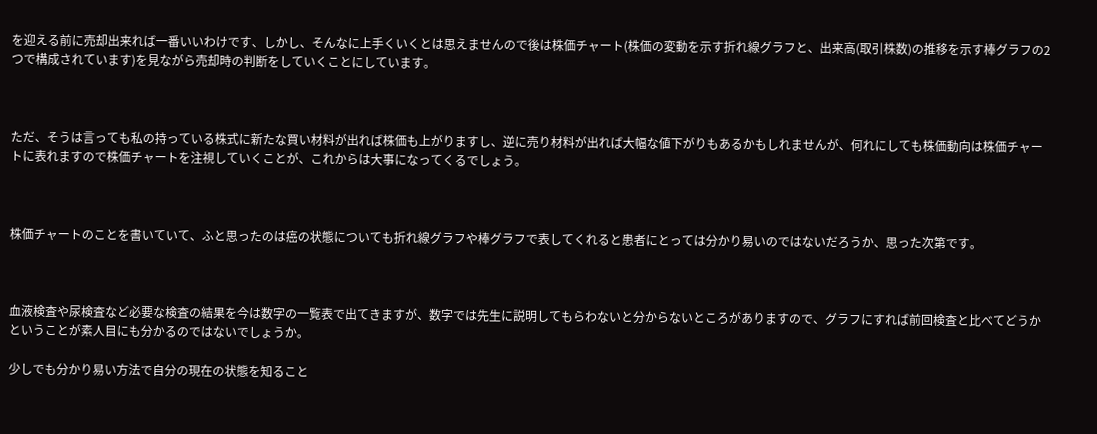を迎える前に売却出来れば一番いいわけです、しかし、そんなに上手くいくとは思えませんので後は株価チャート(株価の変動を示す折れ線グラフと、出来高(取引株数)の推移を示す棒グラフの2つで構成されています)を見ながら売却時の判断をしていくことにしています。



ただ、そうは言っても私の持っている株式に新たな買い材料が出れば株価も上がりますし、逆に売り材料が出れば大幅な値下がりもあるかもしれませんが、何れにしても株価動向は株価チャートに表れますので株価チャートを注視していくことが、これからは大事になってくるでしょう。



株価チャートのことを書いていて、ふと思ったのは癌の状態についても折れ線グラフや棒グラフで表してくれると患者にとっては分かり易いのではないだろうか、思った次第です。



血液検査や尿検査など必要な検査の結果を今は数字の一覧表で出てきますが、数字では先生に説明してもらわないと分からないところがありますので、グラフにすれば前回検査と比べてどうかということが素人目にも分かるのではないでしょうか。

少しでも分かり易い方法で自分の現在の状態を知ること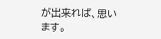が出来れば、思います。